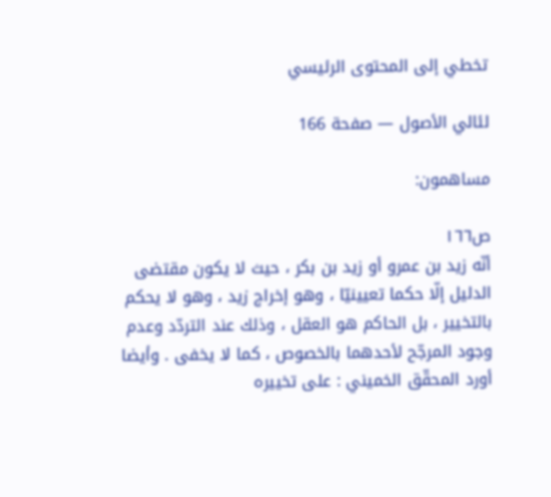تخطي إلى المحتوى الرئيسي

لئالي الأصول — صفحة 166

مساهمون:

ص١٦٦
أنّه زيد بن عمرو أو زيد بن بكر ، حيث لا يكون مقتضى الدليل إلّا حكما تعيينيّا ، وهو إخراج زيد ، وهو لا يحكم بالتخيير ، بل الحاكم هو العقل ، وذلك عند التردّد وعدم وجود المرجّح لأحدهما بالخصوص ، كما لا يخفى . وأيضا أورد المحقّق الخميني : على تخييره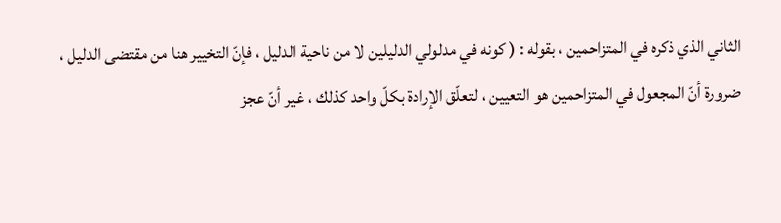الثاني الذي ذكره في المتزاحمين ، بقوله : ( كونه في مدلولي الدليلين لا من ناحية الدليل ، فإنّ التخيير هنا من مقتضى الدليل ، ضرورة أنّ المجعول في المتزاحمين هو التعيين ، لتعلّق الإرادة بكلّ واحد كذلك ، غير أنّ عجز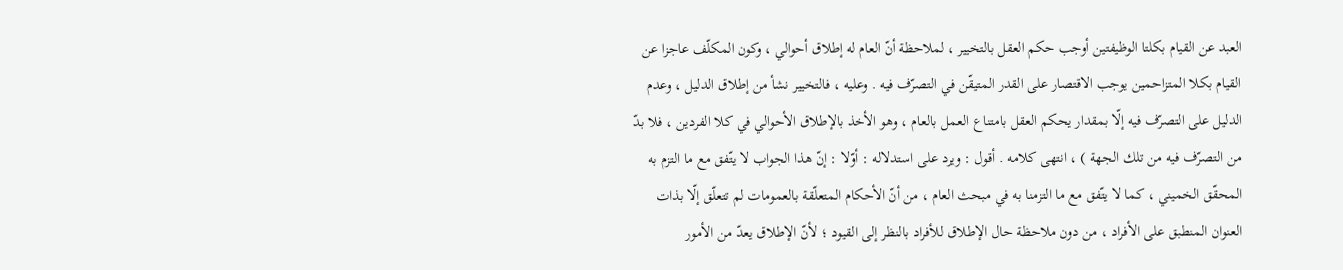العبد عن القيام بكلتا الوظيفتين أوجب حكم العقل بالتخيير ، لملاحظة أنّ العام له إطلاق أحوالي ، وكون المكلّف عاجزا عن القيام بكلا المتزاحمين يوجب الاقتصار على القدر المتيقّن في التصرّف فيه . وعليه ، فالتخيير نشأ من إطلاق الدليل ، وعدم الدليل على التصرّف فيه إلّا بمقدار يحكم العقل بامتناع العمل بالعام ، وهو الأخذ بالإطلاق الأحوالي في كلا الفردين ، فلا بدّ من التصرّف فيه من تلك الجهة ) ، انتهى كلامه . أقول : ويرد على استدلاله : أوّلا : إنّ هذا الجواب لا يتّفق مع ما التزم به المحقّق الخميني ، كما لا يتّفق مع ما التزمنا به في مبحث العام ، من أنّ الأحكام المتعلّقة بالعمومات لم تتعلّق إلّا بذات العنوان المنطبق على الأفراد ، من دون ملاحظة حال الإطلاق للأفراد بالنظر إلى القيود ؛ لأنّ الإطلاق يعدّ من الأمور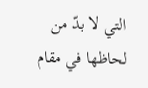التي لا بدّ من لحاظها في مقام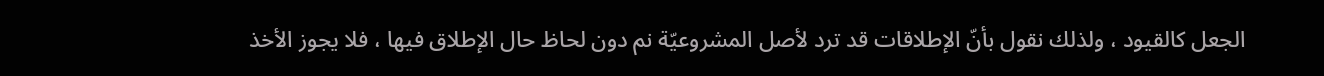الجعل كالقيود ، ولذلك نقول بأنّ الإطلاقات قد ترد لأصل المشروعيّة نم دون لحاظ حال الإطلاق فيها ، فلا يجوز الأخذ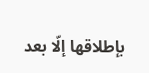بإطلاقها إلّا بعد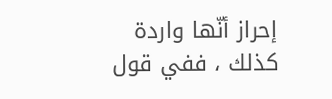إحراز أنّها واردة كذلك ، ففي قول